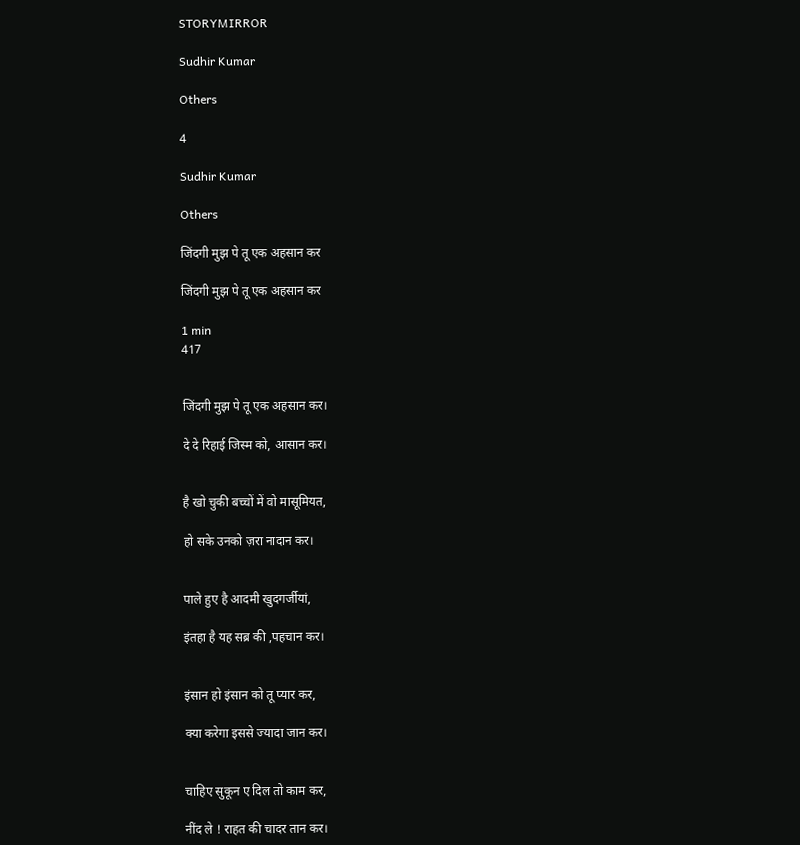STORYMIRROR

Sudhir Kumar

Others

4

Sudhir Kumar

Others

जिंदगी मुझ पे तू एक अहसान कर

जिंदगी मुझ पे तू एक अहसान कर

1 min
417


जिंदगी मुझ पे तू एक अहसान कर।

दे दे रिहाई जिस्म को, आसान कर।


है खो चुकी बच्चों में वो मासूमियत,

हो सके उनको ज़रा नादान कर।


पाले हुए है आदमी खुदगर्जीयां,

इंतहा है यह सब्र की ,पहचान कर।


इंसान हो इंसान को तू प्यार कर,

क्या करेगा इससे ज्यादा जान कर।


चाहिए सुकून ए दिल तो काम कर,

नींद ले ! राहत की चादर तान कर।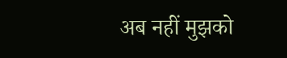अब नहीं मुझको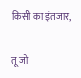किसी का इंतजार,

तू जो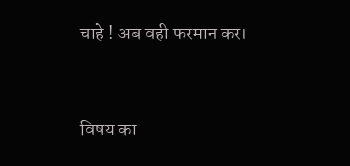चाहे ! अब वही फरमान कर।



विषय का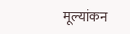मूल्यांकन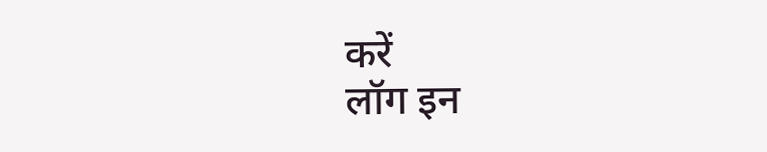करें
लॉग इन